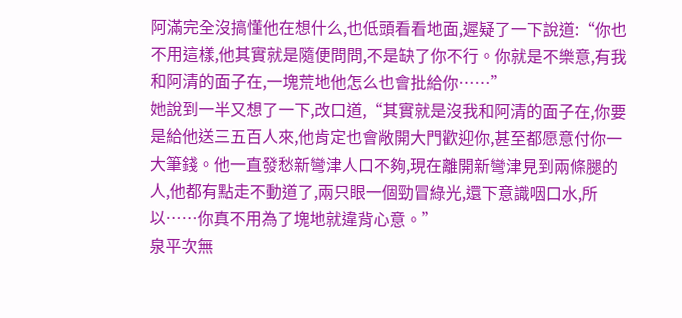阿滿完全沒搞懂他在想什么,也低頭看看地面,遲疑了一下說道:“你也不用這樣,他其實就是隨便問問,不是缺了你不行。你就是不樂意,有我和阿清的面子在,一塊荒地他怎么也會批給你……”
她說到一半又想了一下,改口道,“其實就是沒我和阿清的面子在,你要是給他送三五百人來,他肯定也會敞開大門歡迎你,甚至都愿意付你一大筆錢。他一直發愁新彎津人口不夠,現在離開新彎津見到兩條腿的人,他都有點走不動道了,兩只眼一個勁冒綠光,還下意識咽口水,所以……你真不用為了塊地就違背心意。”
泉平次無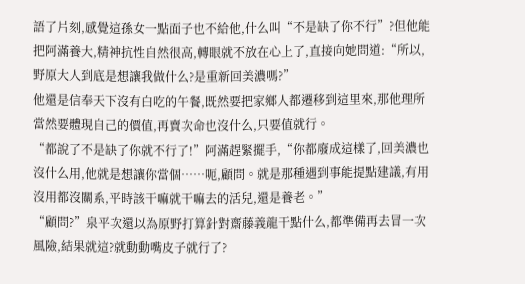語了片刻,感覺這孫女一點面子也不給他,什么叫“不是缺了你不行”?但他能把阿滿養大,精神抗性自然很高,轉眼就不放在心上了,直接向她問道:“所以,野原大人到底是想讓我做什么?是重新回美濃嗎?”
他還是信奉天下沒有白吃的午餐,既然要把家鄉人都遷移到這里來,那他理所當然要體現自己的價值,再賣次命也沒什么,只要值就行。
“都說了不是缺了你就不行了!”阿滿趕緊擺手,“你都廢成這樣了,回美濃也沒什么用,他就是想讓你當個……呃,顧問。就是那種遇到事能提點建議,有用沒用都沒關系,平時該干嘛就干嘛去的活兒,還是養老。”
“顧問?”泉平次還以為原野打算針對齋藤義龍干點什么,都準備再去冒一次風險,結果就這?就動動嘴皮子就行了?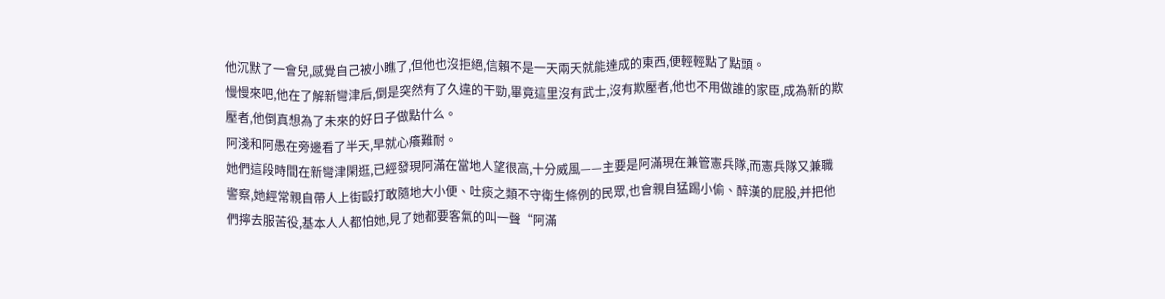他沉默了一會兒,感覺自己被小瞧了,但他也沒拒絕,信賴不是一天兩天就能達成的東西,便輕輕點了點頭。
慢慢來吧,他在了解新彎津后,倒是突然有了久違的干勁,畢竟這里沒有武士,沒有欺壓者,他也不用做誰的家臣,成為新的欺壓者,他倒真想為了未來的好日子做點什么。
阿淺和阿愚在旁邊看了半天,早就心癢難耐。
她們這段時間在新彎津閑逛,已經發現阿滿在當地人望很高,十分威風——主要是阿滿現在兼管憲兵隊,而憲兵隊又兼職警察,她經常親自帶人上街毆打敢隨地大小便、吐痰之類不守衛生條例的民眾,也會親自猛踢小偷、醉漢的屁股,并把他們擰去服苦役,基本人人都怕她,見了她都要客氣的叫一聲“阿滿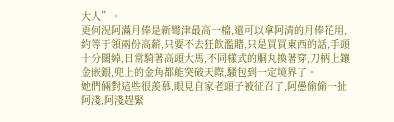大人”。
更何況阿滿月俸是新彎津最高一檔,還可以拿阿清的月俸花用,約等于領兩份高薪,只要不去狂飲濫賭,只是買買東西的話,手頭十分闊綽,日常騎著高頭大馬,不同樣式的胴丸換著穿,刀柄上鑲金嵌銀,兜上的金角都能突破天際,騷包到一定境界了。
她們倆對這些很羨慕,眼見自家老頭子被征召了,阿愚偷偷一扯阿淺,阿淺趕緊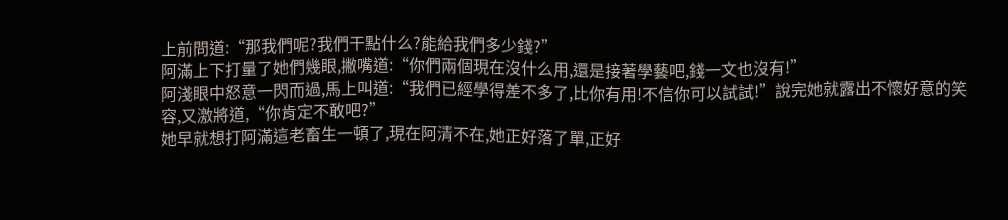上前問道:“那我們呢?我們干點什么?能給我們多少錢?”
阿滿上下打量了她們幾眼,撇嘴道:“你們兩個現在沒什么用,還是接著學藝吧,錢一文也沒有!”
阿淺眼中怒意一閃而過,馬上叫道:“我們已經學得差不多了,比你有用!不信你可以試試!”說完她就露出不懷好意的笑容,又激將道,“你肯定不敢吧?”
她早就想打阿滿這老畜生一頓了,現在阿清不在,她正好落了單,正好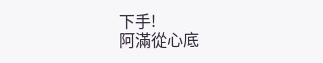下手!
阿滿從心底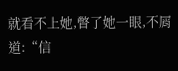就看不上她,瞥了她一眼,不屑道:“信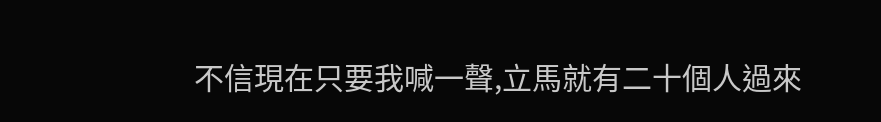不信現在只要我喊一聲,立馬就有二十個人過來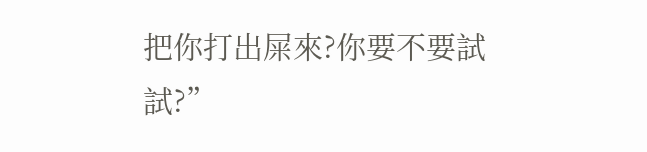把你打出屎來?你要不要試試?”